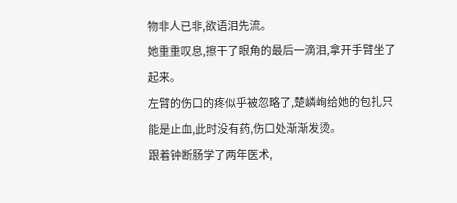物非人已非,欲语泪先流。
她重重叹息,擦干了眼角的最后一滴泪,拿开手臂坐了起来。
左臂的伤口的疼似乎被忽略了,楚嶙峋给她的包扎只能是止血,此时没有药,伤口处渐渐发烫。
跟着钟断肠学了两年医术,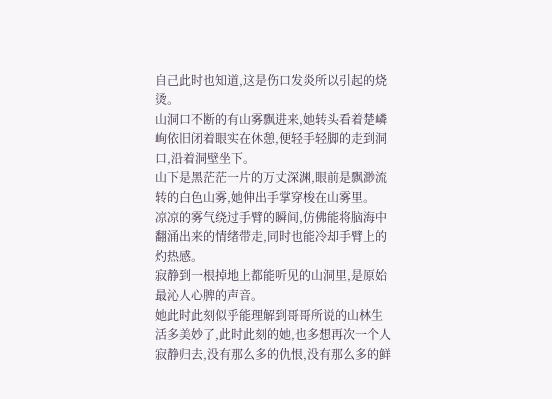自己此时也知道,这是伤口发炎所以引起的烧烫。
山洞口不断的有山雾飘进来,她转头看着楚嶙峋依旧闭着眼实在休憩,便轻手轻脚的走到洞口,沿着洞壁坐下。
山下是黑茫茫一片的万丈深渊,眼前是飘渺流转的白色山雾,她伸出手掌穿梭在山雾里。
凉凉的雾气绕过手臂的瞬间,仿佛能将脑海中翻涌出来的情绪带走,同时也能冷却手臂上的灼热感。
寂静到一根掉地上都能听见的山洞里,是原始最沁人心脾的声音。
她此时此刻似乎能理解到哥哥所说的山林生活多美妙了,此时此刻的她,也多想再次一个人寂静归去,没有那么多的仇恨,没有那么多的鲜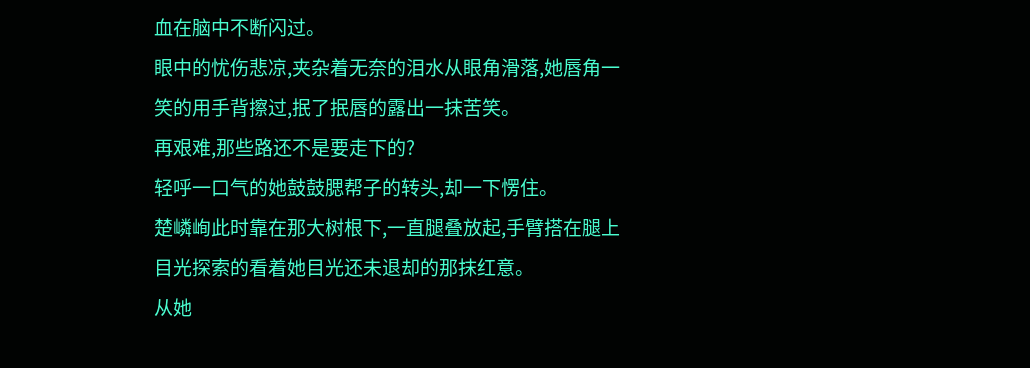血在脑中不断闪过。
眼中的忧伤悲凉,夹杂着无奈的泪水从眼角滑落,她唇角一笑的用手背擦过,抿了抿唇的露出一抹苦笑。
再艰难,那些路还不是要走下的?
轻呼一口气的她鼓鼓腮帮子的转头,却一下愣住。
楚嶙峋此时靠在那大树根下,一直腿叠放起,手臂搭在腿上目光探索的看着她目光还未退却的那抹红意。
从她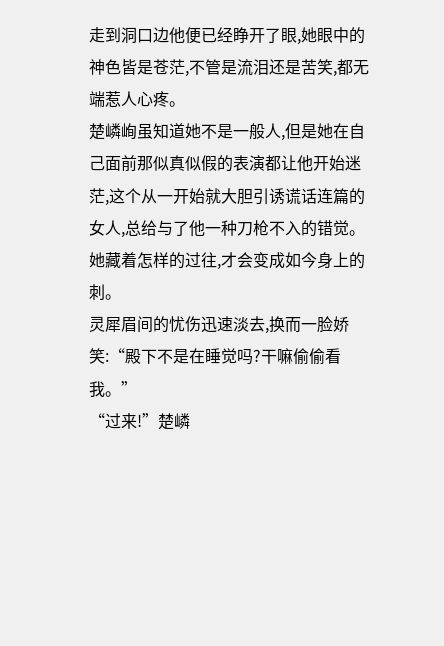走到洞口边他便已经睁开了眼,她眼中的神色皆是苍茫,不管是流泪还是苦笑,都无端惹人心疼。
楚嶙峋虽知道她不是一般人,但是她在自己面前那似真似假的表演都让他开始迷茫,这个从一开始就大胆引诱谎话连篇的女人,总给与了他一种刀枪不入的错觉。
她藏着怎样的过往,才会变成如今身上的刺。
灵犀眉间的忧伤迅速淡去,换而一脸娇笑:“殿下不是在睡觉吗?干嘛偷偷看我。”
“过来!”楚嶙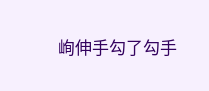峋伸手勾了勾手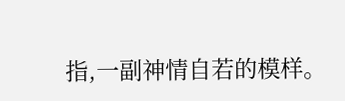指,一副神情自若的模样。